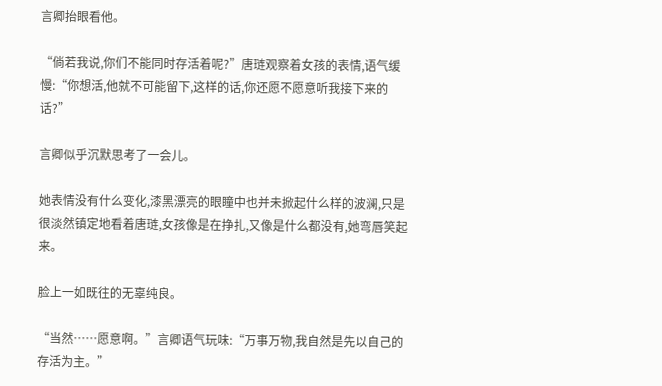言卿抬眼看他。

“倘若我说,你们不能同时存活着呢?”唐琏观察着女孩的表情,语气缓慢:“你想活,他就不可能留下,这样的话,你还愿不愿意听我接下来的话?”

言卿似乎沉默思考了一会儿。

她表情没有什么变化,漆黑漂亮的眼瞳中也并未掀起什么样的波澜,只是很淡然镇定地看着唐琏,女孩像是在挣扎,又像是什么都没有,她弯唇笑起来。

脸上一如既往的无辜纯良。

“当然……愿意啊。”言卿语气玩味:“万事万物,我自然是先以自己的存活为主。”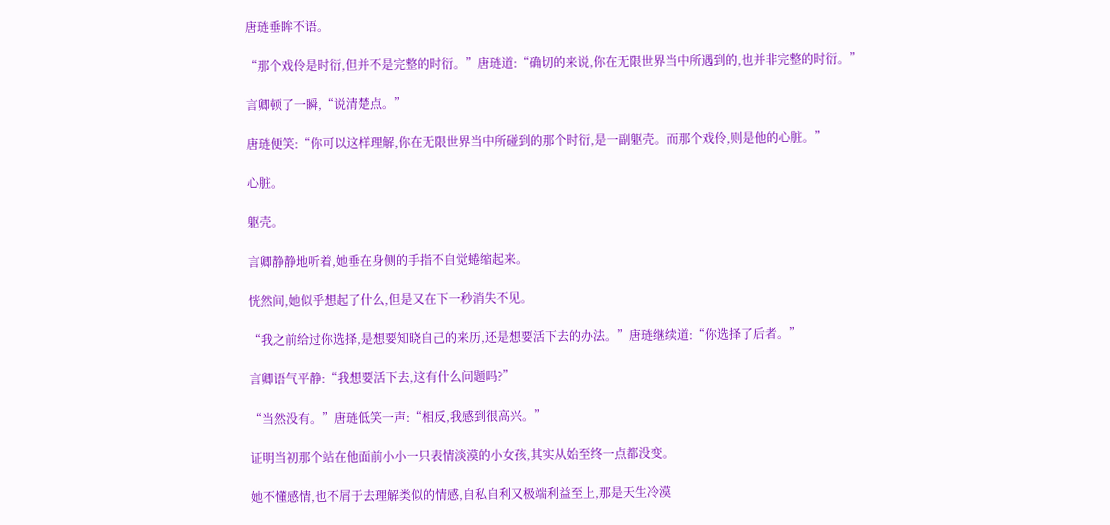唐琏垂眸不语。

“那个戏伶是时衍,但并不是完整的时衍。”唐琏道:“确切的来说,你在无限世界当中所遇到的,也并非完整的时衍。”

言卿顿了一瞬,“说清楚点。”

唐琏便笑:“你可以这样理解,你在无限世界当中所碰到的那个时衍,是一副躯壳。而那个戏伶,则是他的心脏。”

心脏。

躯壳。

言卿静静地听着,她垂在身侧的手指不自觉蜷缩起来。

恍然间,她似乎想起了什么,但是又在下一秒消失不见。

“我之前给过你选择,是想要知晓自己的来历,还是想要活下去的办法。”唐琏继续道:“你选择了后者。”

言卿语气平静:“我想要活下去,这有什么问题吗?”

“当然没有。”唐琏低笑一声:“相反,我感到很高兴。”

证明当初那个站在他面前小小一只表情淡漠的小女孩,其实从始至终一点都没变。

她不懂感情,也不屑于去理解类似的情感,自私自利又极端利益至上,那是天生冷漠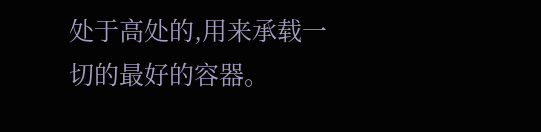处于高处的,用来承载一切的最好的容器。